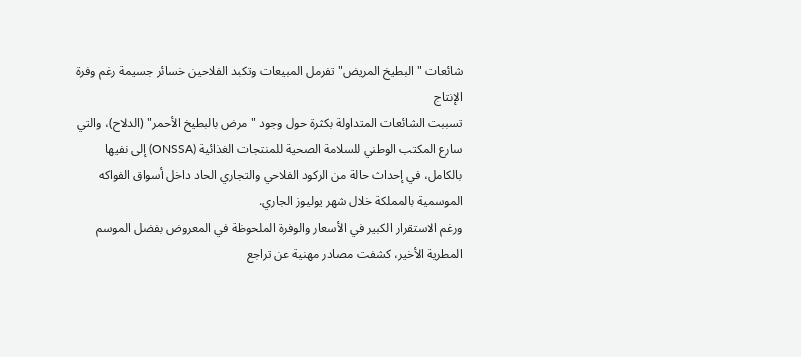شائعات "البطيخ المريض" تفرمل المبيعات وتكبد الفلاحين خسائر جسيمة رغم وفرة الإنتاج
تسببت الشائعات المتداولة بكثرة حول وجود "مرض بالبطيخ الأحمر" (الدلاح)، والتي سارع المكتب الوطني للسلامة الصحية للمنتجات الغذائية (ONSSA) إلى نفيها بالكامل، في إحداث حالة من الركود الفلاحي والتجاري الحاد داخل أسواق الفواكه الموسمية بالمملكة خلال شهر يوليوز الجاري.
ورغم الاستقرار الكبير في الأسعار والوفرة الملحوظة في المعروض بفضل الموسم المطرية الأخير، كشفت مصادر مهنية عن تراجع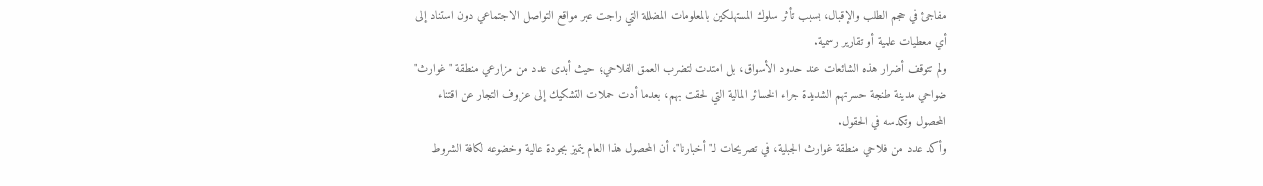مفاجئ في حجم الطلب والإقبال، بسبب تأثر سلوك المستهلكين بالمعلومات المضللة التي راجت عبر مواقع التواصل الاجتماعي دون استناد إلى أي معطيات علمية أو تقارير رسمية.
ولم تتوقف أضرار هذه الشائعات عند حدود الأسواق، بل امتدت لتضرب العمق الفلاحي؛ حيث أبدى عدد من مزارعي منطقة "غوارث" ضواحي مدينة طنجة حسرتهم الشديدة جراء الخسائر المالية التي لحقت بهم، بعدما أدت حملات التشكيك إلى عزوف التجار عن اقتناء المحصول وتكدسه في الحقول.
وأكد عدد من فلاحي منطقة غوارث الجبلية، في تصريحات لـ"أخبارنا"، أن المحصول هذا العام يتميز بجودة عالية وخضوعه لكافة الشروط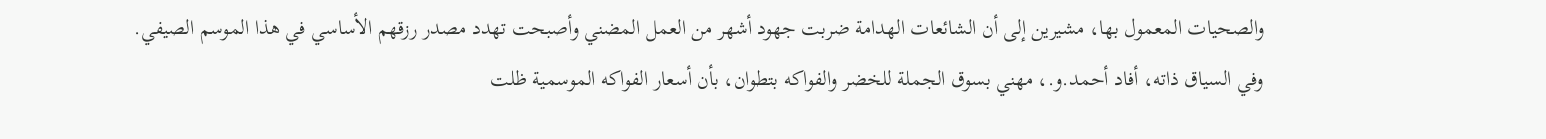والصحيات المعمول بها، مشيرين إلى أن الشائعات الهدامة ضربت جهود أشهر من العمل المضني وأصبحت تهدد مصدر رزقهم الأساسي في هذا الموسم الصيفي.
وفي السياق ذاته، أفاد أحمد.و.، مهني بسوق الجملة للخضر والفواكه بتطوان، بأن أسعار الفواكه الموسمية ظلت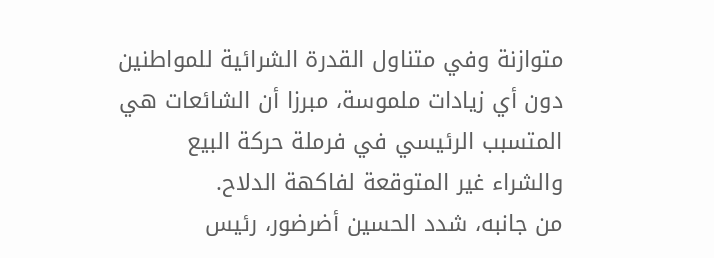متوازنة وفي متناول القدرة الشرائية للمواطنين دون أي زيادات ملموسة، مبرزا أن الشائعات هي المتسبب الرئيسي في فرملة حركة البيع والشراء غير المتوقعة لفاكهة الدلاح.
من جانبه، شدد الحسين أضرضور، رئيس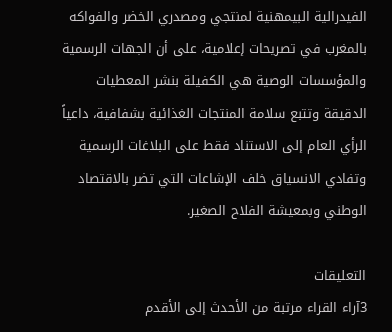الفيدرالية البيمهنية لمنتجي ومصدري الخضر والفواكه بالمغرب في تصريحات إعلامية، على أن الجهات الرسمية والمؤسسات الوصية هي الكفيلة بنشر المعطيات الدقيقة وتتبع سلامة المنتجات الغذائية بشفافية، داعياً الرأي العام إلى الاستناد فقط على البلاغات الرسمية وتفادي الانسياق خلف الإشاعات التي تضر بالاقتصاد الوطني وبمعيشة الفلاح الصغير.

التعليقات
3آراء القراء مرتبة من الأحدث إلى الأقدم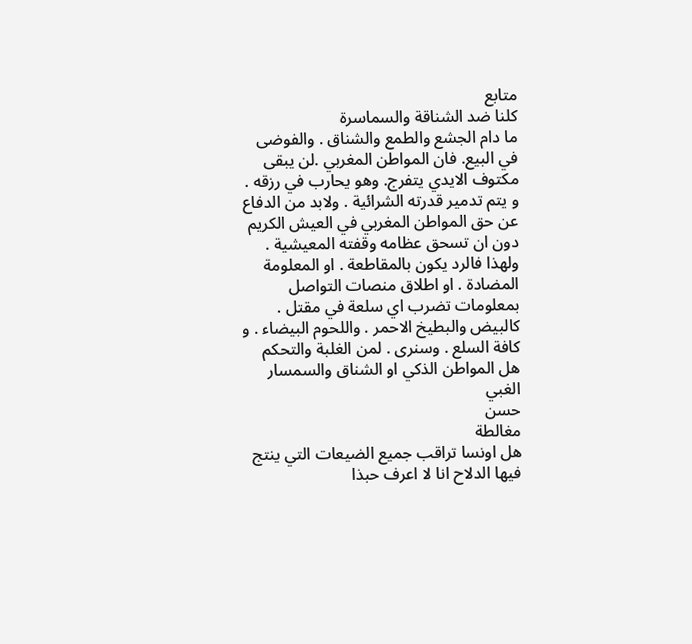متابع
كلنا ضد الشناقة والسماسرة
ما دام الجشع والطمع والشناق . والفوضى في البيع. فان المواطن المغربي .لن يبقى مكتوف الايدي يتفرج. وهو يحارب في رزقه . و يتم تدمير قدرته الشرائية . ولابد من الدفاع عن حق المواطن المغربي في العيش الكريم دون ان تسحق عظامه وقفته المعيشية . ولهذا فالرد يكون بالمقاطعة . او المعلومة المضادة . او اطلاق منصات التواصل بمعلومات تضرب اي سلعة في مقتل . كالبيض والبطيخ الاحمر . واللحوم البيضاء . و كافة السلع . وسنرى . لمن الغلبة والتحكم هل المواطن الذكي او الشناق والسمسار الغبي
حسن
مغالطة
هل اونسا تراقب جميع الضيعات التي ينتج فيها الدلاح انا لا اعرف حبذا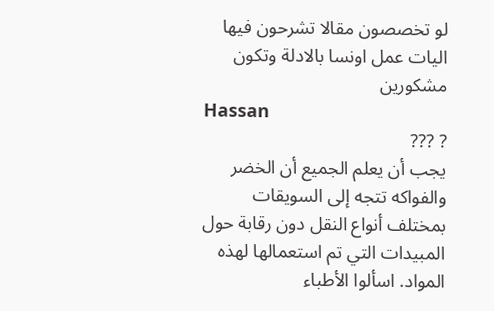لو تخصصون مقالا تشرحون فيها اليات عمل اونسا بالادلة وتكون مشكورين
Hassan
? ???
يجب أن يعلم الجميع أن الخضر والفواكه تتجه إلى السويقات بمختلف أنواع النقل دون رقابة حول المبيدات التي تم استعمالها لهذه المواد. اسألوا الأطباء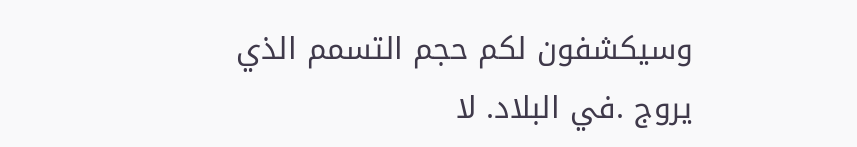وسيكشفون لكم حجم التسمم الذي يروج .في البلاد. لا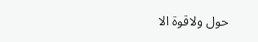حول ولاقوة الا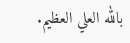بالله العلي العظيم.